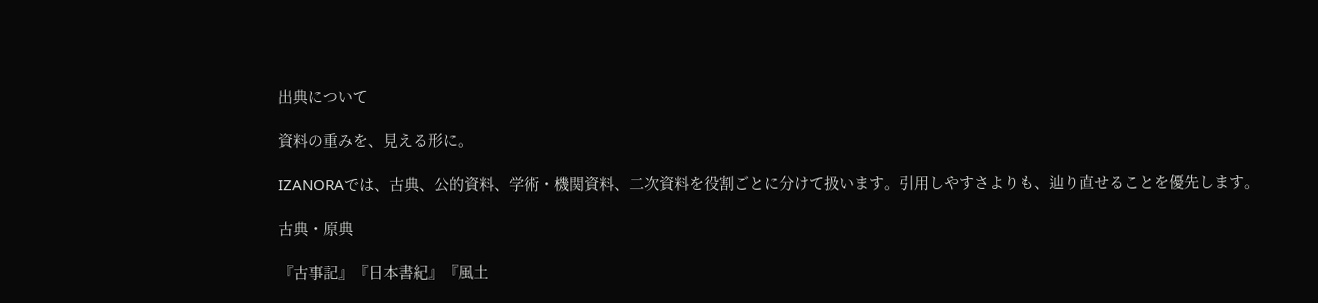出典について

資料の重みを、見える形に。

IZANORAでは、古典、公的資料、学術・機関資料、二次資料を役割ごとに分けて扱います。引用しやすさよりも、辿り直せることを優先します。

古典・原典

『古事記』『日本書紀』『風土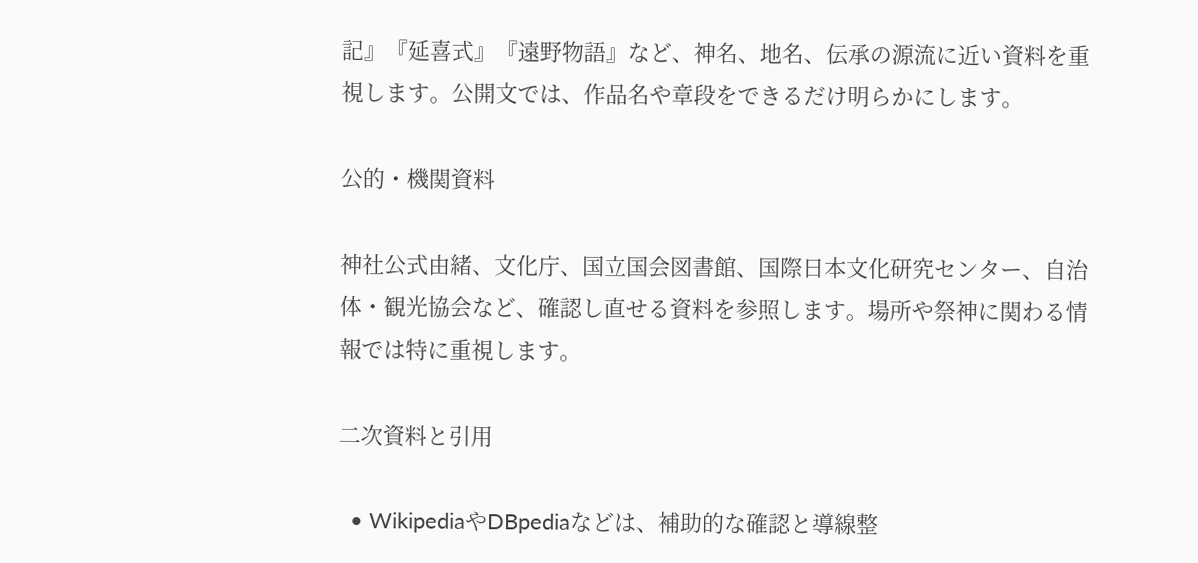記』『延喜式』『遠野物語』など、神名、地名、伝承の源流に近い資料を重視します。公開文では、作品名や章段をできるだけ明らかにします。

公的・機関資料

神社公式由緒、文化庁、国立国会図書館、国際日本文化研究センター、自治体・観光協会など、確認し直せる資料を参照します。場所や祭神に関わる情報では特に重視します。

二次資料と引用

  • WikipediaやDBpediaなどは、補助的な確認と導線整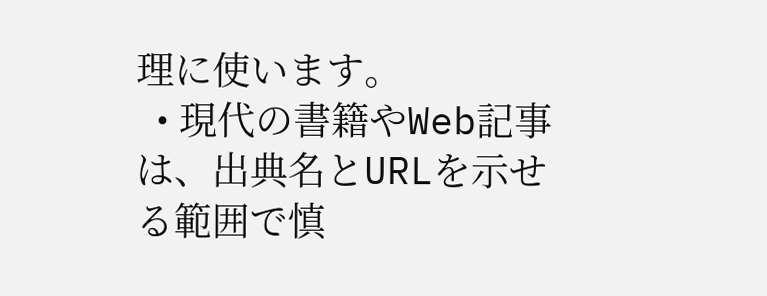理に使います。
  • 現代の書籍やWeb記事は、出典名とURLを示せる範囲で慎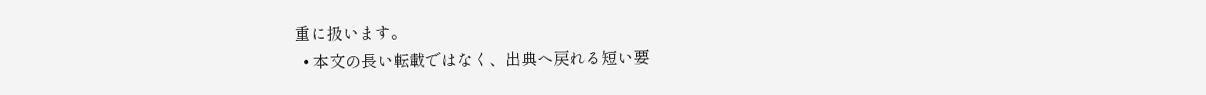重に扱います。
  • 本文の長い転載ではなく、出典へ戻れる短い要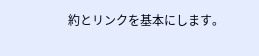約とリンクを基本にします。